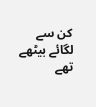کن سے لگائے بیٹھے تھے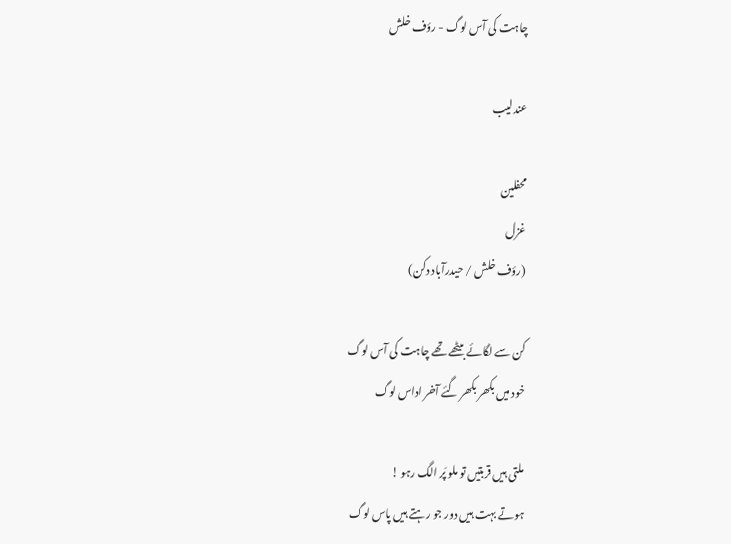چاہت کی آس لوگ - رؤف خلش

عندلیب

محفلین
غزل
(رؤف خلش / حیدرآباد دکن)

کن سے لگائے بیٹھے تھے چاہت کی آس لوگ
خود میں بکھر بکھر گئے آخر اداس لوگ

ملتی ہیں قربتیں تو ملو پَر الگ رہو !
ہوتے بہت ہیں دور جو رہتے ہیں پاس لوگ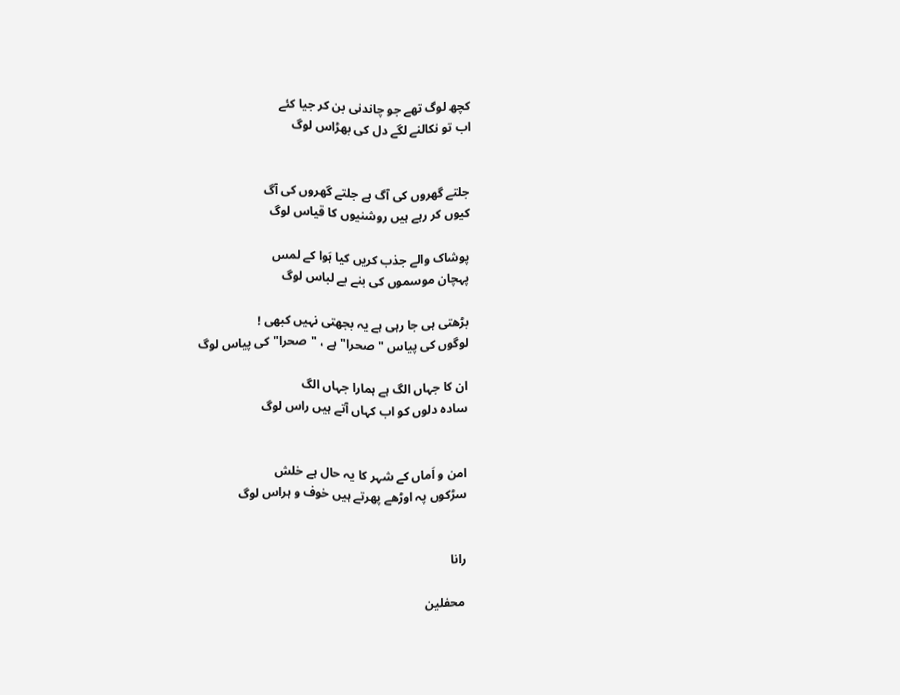کچھ لوگ تھے جو چاندنی بن کر جیا کئے
اب تو نکالنے لگے دل کی بھڑاس لوگ


جلتے گھروں کی آگ ہے جلتے گھروں کی آگ
کیوں کر رہے ہیں روشنیوں کا قیاس لوگ

پوشاک والے جذب کریں کیا ہَوا کے لمس
پہچان موسموں کی بنے بے لباس لوگ

بڑھتی ہی جا رہی ہے یہ بجھتی نہیں کبھی !
لوگوں کی پیاس "صحرا" ہے ، "صحرا" کی پیاس لوگ

ان کا جہاں الگ ہے ہمارا جہاں الگ
سادہ دلوں کو اب کہاں آتے ہیں راس لوگ


امن و اَماں کے شہر کا یہ حال ہے خلش
سڑکوں پہ اوڑھے پھرتے ہیں خوف و ہراس لوگ


رانا

محفلین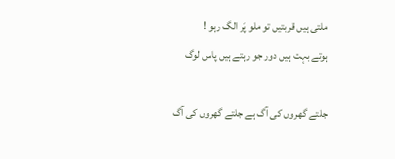ملتی ہیں قربتیں تو ملو پَر الگ رہو !
ہوتے بہت ہیں دور جو رہتے ہیں پاس لوگ

جلتے گھروں کی آگ ہے جلتے گھروں کی آگ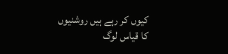کیوں کر رہے ہیں روشنیوں کا قیاس لوگ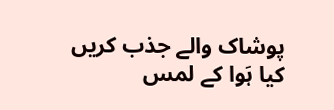پوشاک والے جذب کریں کیا ہَوا کے لمس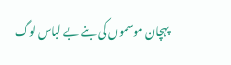پہچان موسموں کی بنے بے لباس لوگ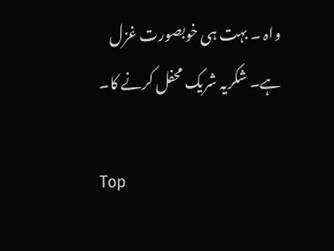واہ ۔ بہت ہی خوبصورت غزل ہے۔ شکریہ شریک محفل کرنے کا۔

Top